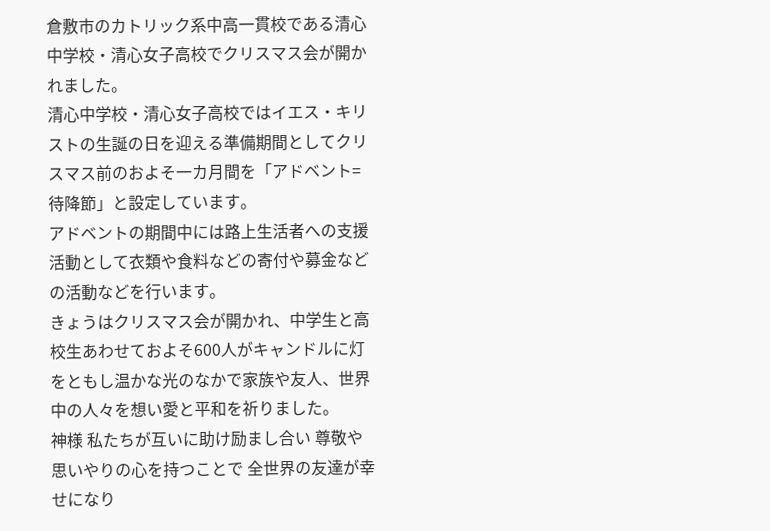倉敷市のカトリック系中高一貫校である清心中学校・清心女子高校でクリスマス会が開かれました。
清心中学校・清心女子高校ではイエス・キリストの生誕の日を迎える準備期間としてクリスマス前のおよそ一カ月間を「アドベント=待降節」と設定しています。
アドベントの期間中には路上生活者への支援活動として衣類や食料などの寄付や募金などの活動などを行います。
きょうはクリスマス会が開かれ、中学生と高校生あわせておよそ600人がキャンドルに灯をともし温かな光のなかで家族や友人、世界中の人々を想い愛と平和を祈りました。
神様 私たちが互いに助け励まし合い 尊敬や思いやりの心を持つことで 全世界の友達が幸せになり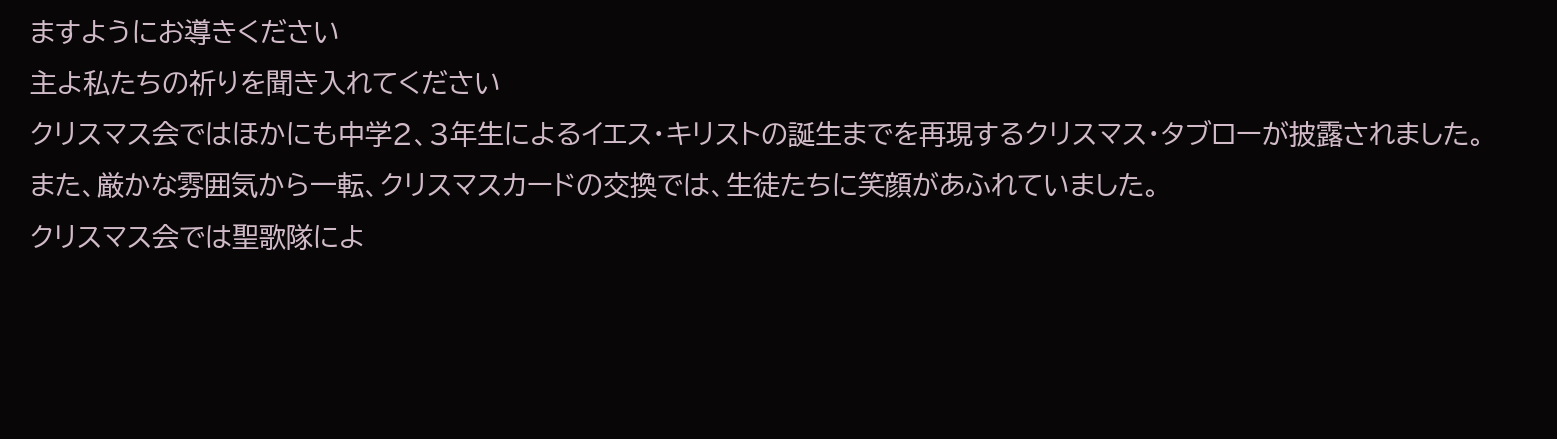ますようにお導きください
主よ私たちの祈りを聞き入れてください
クリスマス会ではほかにも中学2、3年生によるイエス・キリストの誕生までを再現するクリスマス・タブローが披露されました。
また、厳かな雰囲気から一転、クリスマスカードの交換では、生徒たちに笑顔があふれていました。
クリスマス会では聖歌隊によ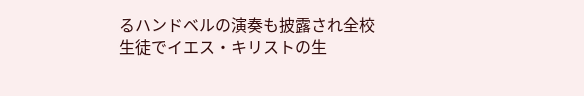るハンドベルの演奏も披露され全校生徒でイエス・キリストの生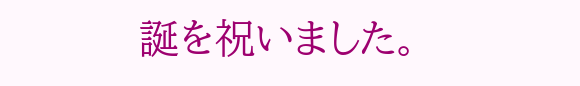誕を祝いました。